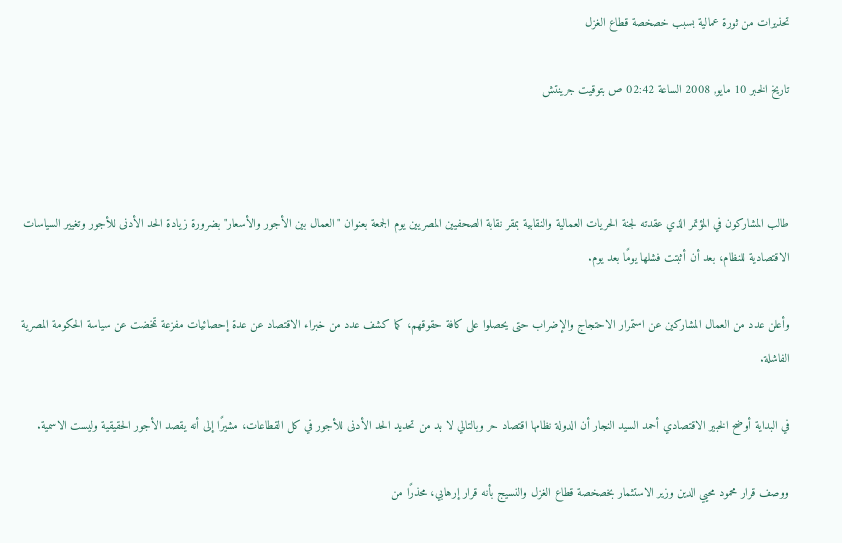تحذيرات من ثورة عمالية بسبب خصخصة قطاع الغزل

تاريخ الخبر 10 مايو, 2008 الساعة 02:42 ص بتوقيت جرينتش



طالب المشاركون في المؤتمر الذي عقدته لجنة الحريات العمالية والنقابية بمقر نقابة الصحفيين المصريين يوم الجمعة بعنوان "العمال بين الأجور والأسعار" بضرورة زيادة الحد الأدنى للأجور وتغيير السياسات الاقتصادية للنظام، بعد أن أثبتت فشلها يومًا بعد يوم.

وأعلن عدد من العمال المشاركين عن استمرار الاحتجاج والإضراب حتى يحصلوا على كافة حقوقهم، كما كشف عدد من خبراء الاقتصاد عن عدة إحصائيات مفزعة تمخضت عن سياسة الحكومة المصرية الفاشلة.

في البداية أوضح الخبير الاقتصادي أحمد السيد النجار أن الدولة نظامها اقتصاد حر وبالتالي لا بد من تحديد الحد الأدنى للأجور في كل القطاعات، مشيرًا إلى أنه يقصد الأجور الحقيقية وليست الاسمية.

ووصف قرار محمود محيي الدين وزير الاستثمار بخصخصة قطاع الغزل والنسيج بأنه قرار إرهابي، محذرًا من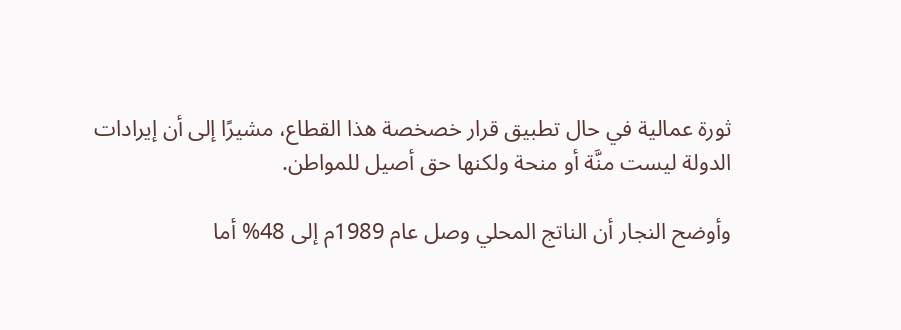ثورة عمالية في حال تطبيق قرار خصخصة هذا القطاع، مشيرًا إلى أن إيرادات الدولة ليست منَّة أو منحة ولكنها حق أصيل للمواطن.

وأوضح النجار أن الناتج المحلي وصل عام 1989م إلى 48% أما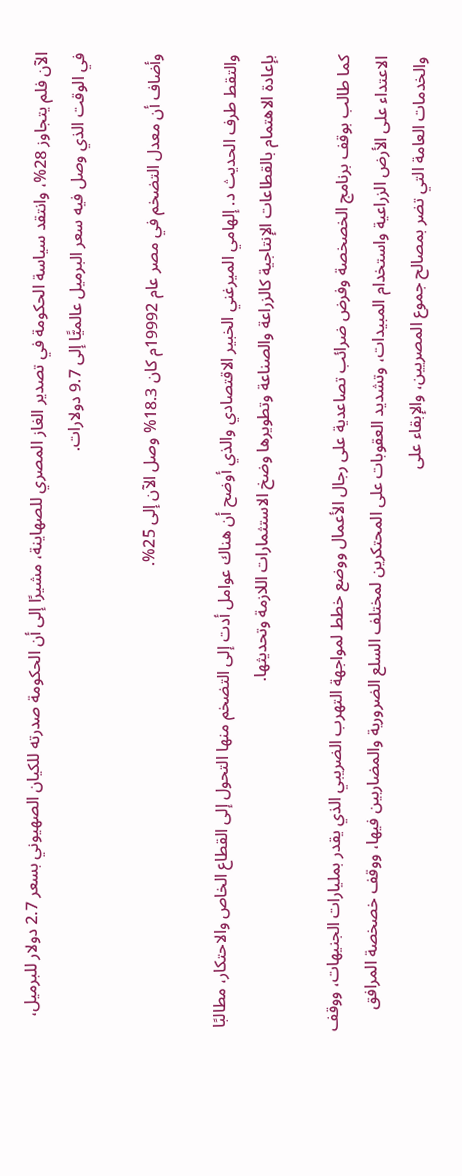الآن فلم يتجاوز 28%، وانتقد سياسة الحكومة في تصدير الغاز المصري للصهاينة، مشيرًا إلى أن الحكومة صدرته للكيان الصهيوني بسعر 2.7 دولار للبرميل، في الوقت الذي وصل فيه سعر البرميل عالميًّا إلى 9.7 دولارات.

وأضاف أن معدل التضخم في مصر عام 19992م كان 18.3% وصل الآن إلى 25%.

والتقط طرف الحديث د. إلهامي الميرغني الخبير الاقتصادي والذي أوضح أن هناك عوامل أدت إلى التضخم منها التحول إلى القطاع الخاص والاحتكار، مطالبًا بإعادة الاهتمام بالقطاعات الإنتاجية كالزراعة والصناعة وتطويرها وضخ الاستثمارات اللازمة وتحديثها.

كما طالب بوقف برنامج الخصخصة وفرض ضرائب تصاعدية على رجال الأعمال ووضع خطط لمواجهة التهرب الضريبي الذي يقدر بمليارات الجنيهات، ووقف الاعتداء على الأرض الزراعية واستخدام المبيدات، وتشديد العقوبات على المحتكرين لمختلف السلع الضرورية والمضاربين فيها، ووقف خصخصة المرافق والخدمات العامة التي تضر بمصالح جموع المصريين، والإبقاء على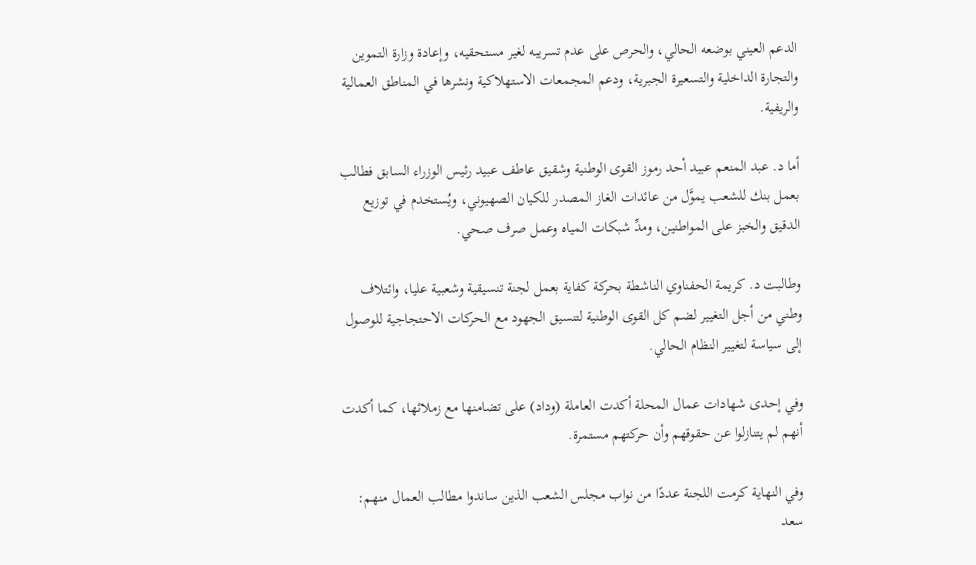الدعم العيني بوضعه الحالي، والحرص على عدم تسريبه لغير مستحقيه، وإعادة وزارة التموين والتجارة الداخلية والتسعيرة الجبرية، ودعم المجمعات الاستهلاكية ونشرها في المناطق العمالية والريفية.

أما د. عبد المنعم عبيد أحد رموز القوى الوطنية وشقيق عاطف عبيد رئيس الوزراء السابق فطالب بعمل بنك للشعب يموَّل من عائدات الغاز المصدر للكيان الصهيوني، ويُستخدم في توزيع الدقيق والخبز على المواطنين، ومدِّ شبكات المياه وعمل صرف صحي.

وطالبت د. كريمة الحفناوي الناشطة بحركة كفاية بعمل لجنة تنسيقية وشعبية عليا، وائتلاف وطني من أجل التغيير لضم كل القوى الوطنية لتنسيق الجهود مع الحركات الاحتجاجية للوصول إلى سياسة لتغيير النظام الحالي.

وفي إحدى شهادات عمال المحلة أكدت العاملة (وداد) على تضامنها مع زملائها، كما أكدت أنهم لم يتنازلوا عن حقوقهم وأن حركتهم مستمرة.

وفي النهاية كرمت اللجنة عددًا من نواب مجلس الشعب الذين ساندوا مطالب العمال منهم: سعد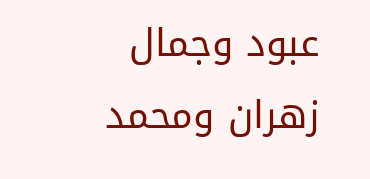عبود وجمال زهران ومحمد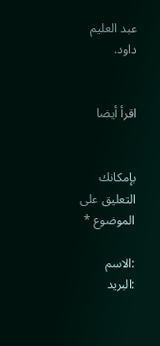عبد العليم داود.


اقرأ أيضا


بإمكانك التعليق على الموضوع *

:الاسم
:البريد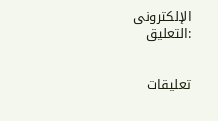الإلكترونى
:التعليق


تعليقات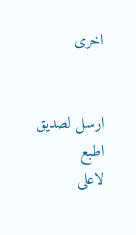اخرى


ارسل لصديق
اطبع
لاعلى